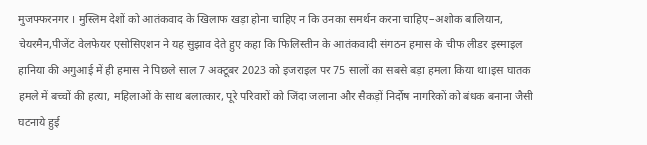मुजफ्फरनगर । मुस्लिम देशों को आतंकवाद के खिलाफ खड़ा होना चाहिए न कि उनका समर्थन करना चाहिए–अशोक बालियान, चेयरमैन,पीजेंट वेलफेयर एसोसिएशन ने यह सुझाव देते हुए कहा कि फिलिस्तीन के आतंकवादी संगठन हमास के चीफ लीडर इस्माइल हानिया की अगुआई में ही हमास ने पिछले साल 7 अक्टूबर 2023 को इजराइल पर 75 सालों का सबसे बड़ा हमला किया था।इस घातक हमले में बच्चों की हत्या, महिलाओं के साथ बलात्कार, पूरे परिवारों को जिंदा जलाना और सैकड़ों निर्दोष नागरिकों को बंधक बनाना जैसी घटनाये हुई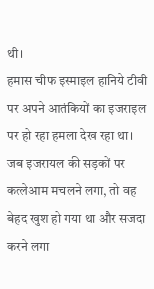थी।
हमास चीफ इस्माइल हानिये टीवी पर अपने आतंकियों का इजराइल पर हो रहा हमला देख रहा था। जब इजरायल की सड़कों पर कत्लेआम मचलने लगा, तो वह बेहद खुश हो गया था और सजदा करने लगा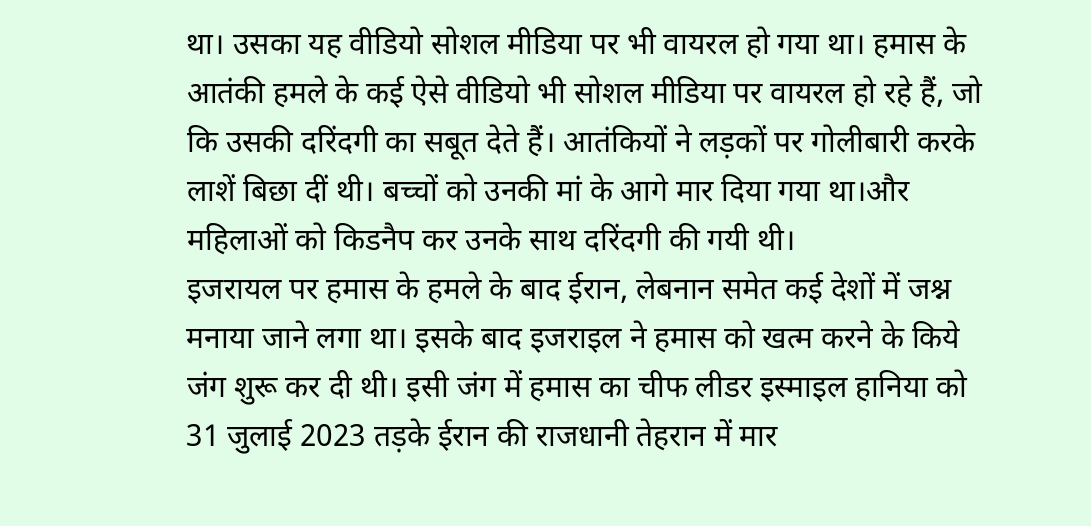था। उसका यह वीडियो सोशल मीडिया पर भी वायरल हो गया था। हमास के आतंकी हमले के कई ऐसे वीडियो भी सोशल मीडिया पर वायरल हो रहे हैं, जो कि उसकी दरिंदगी का सबूत देते हैं। आतंकियों ने लड़कों पर गोलीबारी करके लाशें बिछा दीं थी। बच्चों को उनकी मां के आगे मार दिया गया था।और महिलाओं को किडनैप कर उनके साथ दरिंदगी की गयी थी।
इजरायल पर हमास के हमले के बाद ईरान, लेबनान समेत कई देशों में जश्न मनाया जाने लगा था। इसके बाद इजराइल ने हमास को खत्म करने के किये जंग शुरू कर दी थी। इसी जंग में हमास का चीफ लीडर इस्माइल हानिया को 31 जुलाई 2023 तड़के ईरान की राजधानी तेहरान में मार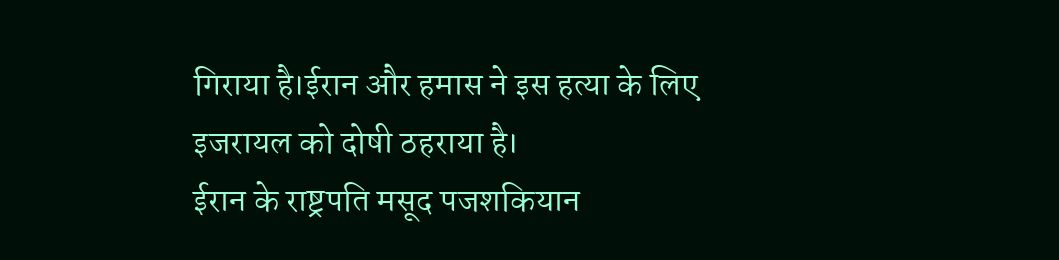गिराया है।ईरान और हमास ने इस हत्या के लिए इजरायल को दोषी ठहराया है।
ईरान के राष्ट्रपति मसूद पजशकियान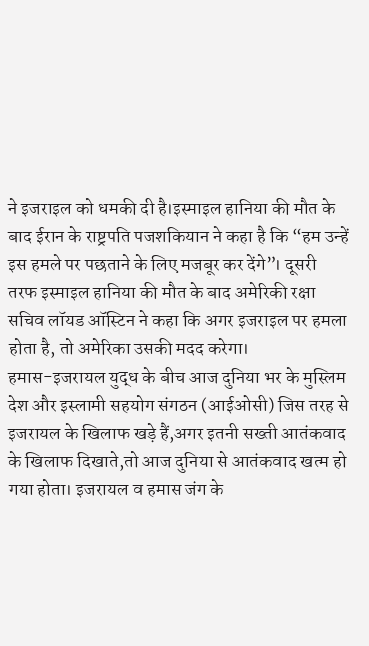ने इजराइल को धमकी दी है।इस्माइल हानिया की मौत के बाद ईरान के राष्ट्रपति पजशकियान ने कहा है कि “हम उन्हें इस हमले पर पछताने के लिए मजबूर कर देंगे”। दूसरी तरफ इस्माइल हानिया की मौत के बाद अमेरिकी रक्षा सचिव लॉयड ऑस्टिन ने कहा कि अगर इजराइल पर हमला होता है, तो अमेरिका उसकी मदद करेगा।
हमास-इजरायल युद्ध के बीच आज दुनिया भर के मुस्लिम देश और इस्लामी सहयोग संगठन (आईओसी) जिस तरह से इजरायल के खिलाफ खड़े हैं,अगर इतनी सख्ती आतंकवाद के खिलाफ दिखाते,तो आज दुनिया से आतंकवाद खत्म हो गया होता। इजरायल व हमास जंग के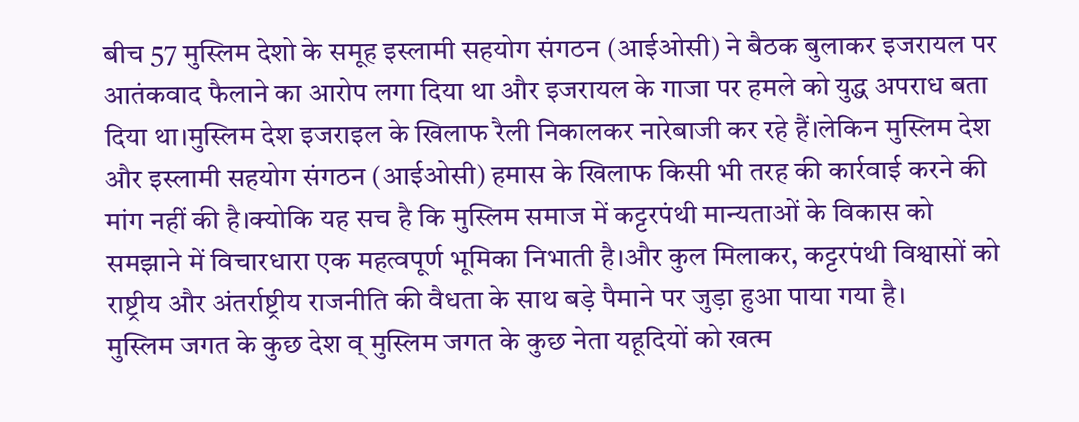बीच 57 मुस्लिम देशो के समूह इस्लामी सहयोग संगठन (आईओसी) ने बैठक बुलाकर इजरायल पर आतंकवाद फैलाने का आरोप लगा दिया था और इजरायल के गाजा पर हमले को युद्ध अपराध बता दिया था।मुस्लिम देश इजराइल के खिलाफ रैली निकालकर नारेबाजी कर रहे हैं।लेकिन मुस्लिम देश और इस्लामी सहयोग संगठन (आईओसी) हमास के खिलाफ किसी भी तरह की कार्रवाई करने की मांग नहीं की है।क्योकि यह सच है कि मुस्लिम समाज में कट्टरपंथी मान्यताओं के विकास को समझाने में विचारधारा एक महत्वपूर्ण भूमिका निभाती है।और कुल मिलाकर, कट्टरपंथी विश्वासों को राष्ट्रीय और अंतर्राष्ट्रीय राजनीति की वैधता के साथ बड़े पैमाने पर जुड़ा हुआ पाया गया है।
मुस्लिम जगत के कुछ देश व् मुस्लिम जगत के कुछ नेता यहूदियों को खत्म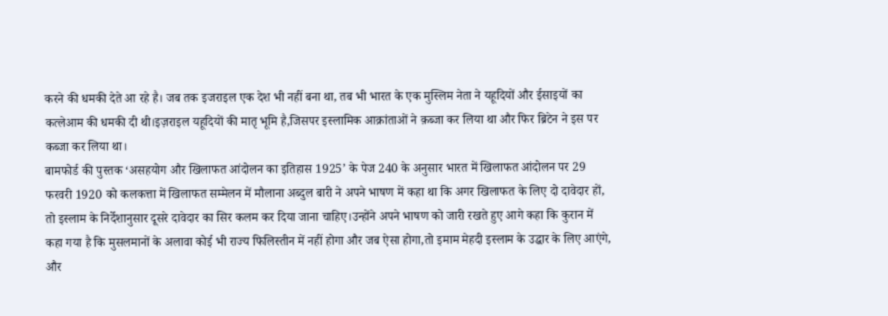करने की धमकी देते आ रहे है। जब तक इजराइल एक देश भी नहीं बना था, तब भी भारत के एक मुस्लिम नेता ने यहूदियों और ईसाइयों का कत्लेआम की धमकी दी थी।इज़राइल यहूदियों की मातृ भूमि है,जिसपर इस्लामिक आक्रांताओं ने क़ब्जा कर लिया था और फिर ब्रिटेन ने इस पर कब्जा कर लिया था।
बामफोर्ड की पुस्तक ‘असहयोग और खिलाफत आंदोलन का इतिहास 1925’ के पेज 240 के अनुसार भारत में खिलाफत आंदोलन पर 29 फरवरी 1920 को कलकत्ता में खिलाफत सम्मेलन में मौलाना अब्दुल बारी ने अपने भाषण में कहा था कि अगर खिलाफत के लिए दो दावेदार हों, तो इस्लाम के निर्देशानुसार दूसरे दावेदार का सिर कलम कर दिया जाना चाहिए।उन्होंने अपने भाषण को जारी रखते हुए आगे कहा कि कुरान में कहा गया है कि मुसलमानों के अलावा कोई भी राज्य फिलिस्तीन में नहीं होगा और जब ऐसा होगा,तो इमाम मेहदी इस्लाम के उद्धार के लिए आएंगे, और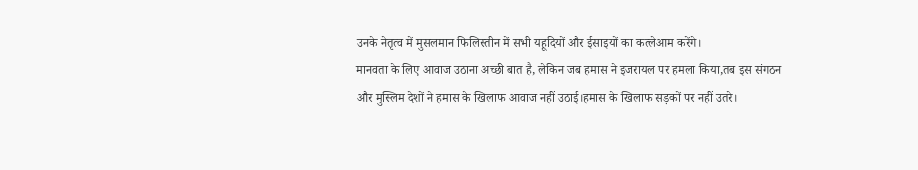उनके नेतृत्व में मुसलमान फिलिस्तीन में सभी यहूदियों और ईसाइयों का कत्लेआम करेंगे।
मानवता के लिए आवाज उठाना अच्छी बात है, लेकिन जब हमास ने इजरायल पर हमला किया,तब इस संगठन और मुस्लिम देशों ने हमास के खिलाफ आवाज नहीं उठाई।हमास के खिलाफ सड़कों पर नहीं उतरे।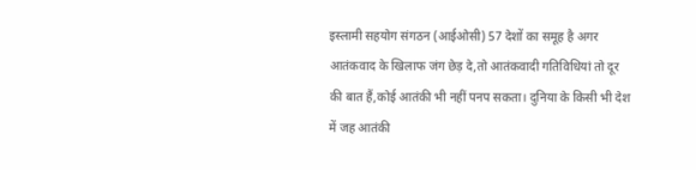इस्लामी सहयोग संगठन (आईओसी) 57 देशों का समूह है अगर आतंकवाद के खिलाफ जंग छेड़ दे,तो आतंकवादी गतिविधियां तो दूर की बात हैं,कोई आतंकी भी नहीं पनप सकता। दुनिया के किसी भी देश में जह आतंकी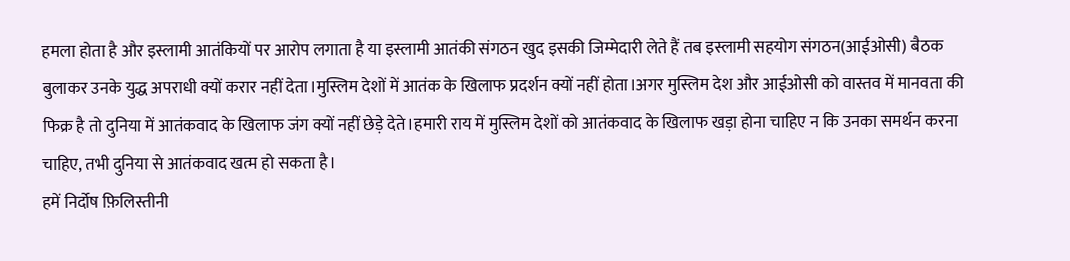हमला होता है और इस्लामी आतंकियों पर आरोप लगाता है या इस्लामी आतंकी संगठन खुद इसकी जिम्मेदारी लेते हैं तब इस्लामी सहयोग संगठन(आईओसी) बैठक बुलाकर उनके युद्ध अपराधी क्यों करार नहीं देता।मुस्लिम देशों में आतंक के खिलाफ प्रदर्शन क्यों नहीं होता।अगर मुस्लिम देश और आईओसी को वास्तव में मानवता की फिक्र है तो दुनिया में आतंकवाद के खिलाफ जंग क्यों नहीं छेड़े देते।हमारी राय में मुस्लिम देशों को आतंकवाद के खिलाफ खड़ा होना चाहिए न कि उनका समर्थन करना चाहिए, तभी दुनिया से आतंकवाद खत्म हो सकता है।
हमें निर्दोष फ़िलिस्तीनी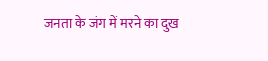जनता के जंग में मरने का दुख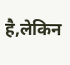है,लेकिन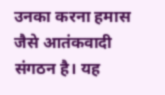उनका करना हमास जैसे आतंकवादी संगठन है। यह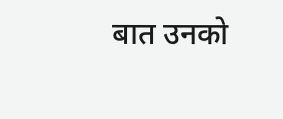बात उनको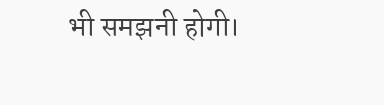भी समझनी होगी।